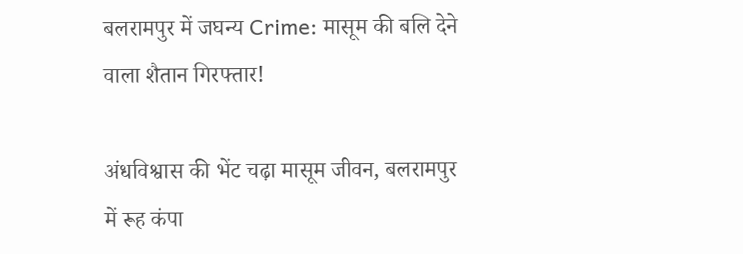बलरामपुर में जघन्य Crime: मासूम की बलि देने वाला शैतान गिरफ्तार!

अंधविश्वास की भेंट चढ़ा मासूम जीवन, बलरामपुर में रूह कंपा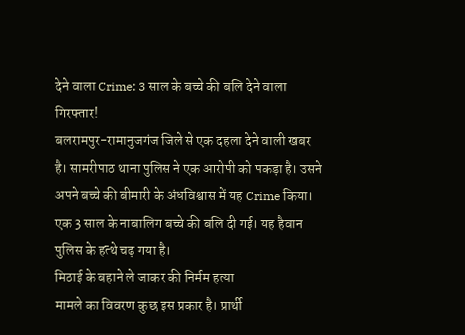देने वाला Crime: 3 साल के बच्चे की बलि देने वाला गिरफ्तार!
बलरामपुर-रामानुजगंज जिले से एक दहला देने वाली खबर है। सामरीपाठ थाना पुलिस ने एक आरोपी को पकड़ा है। उसने अपने बच्चे की बीमारी के अंधविश्वास में यह Crime किया। एक 3 साल के नाबालिग बच्चे की बलि दी गई। यह हैवान पुलिस के हत्थे चढ़ गया है।
मिठाई के बहाने ले जाकर की निर्मम हत्या
मामले का विवरण कुछ इस प्रकार है। प्रार्थी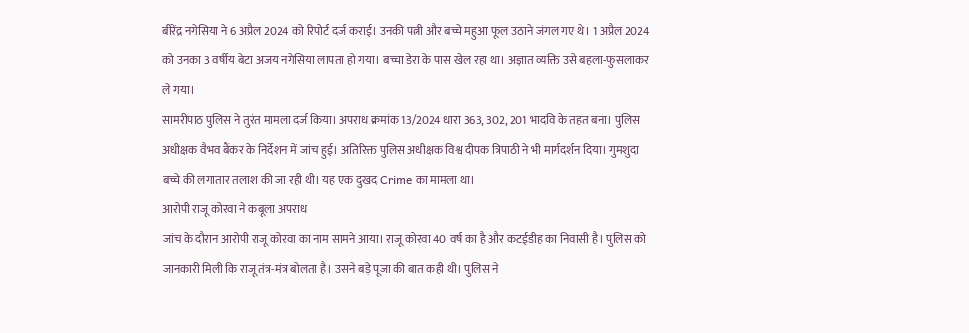बीरेंद्र नगेसिया ने 6 अप्रैल 2024 को रिपोर्ट दर्ज कराई। उनकी पत्नी और बच्चे महुआ फूल उठाने जंगल गए थे। 1 अप्रैल 2024 को उनका 3 वर्षीय बेटा अजय नगेसिया लापता हो गया। बच्चा डेरा के पास खेल रहा था। अज्ञात व्यक्ति उसे बहला-फुसलाकर ले गया।
सामरीपाठ पुलिस ने तुरंत मामला दर्ज किया। अपराध क्रमांक 13/2024 धारा 363, 302, 201 भादवि के तहत बना। पुलिस अधीक्षक वैभव बैंकर के निर्देशन में जांच हुई। अतिरिक्त पुलिस अधीक्षक विश्व दीपक त्रिपाठी ने भी मार्गदर्शन दिया। गुमशुदा बच्चे की लगातार तलाश की जा रही थी। यह एक दुखद Crime का मामला था।
आरोपी राजू कोरवा ने कबूला अपराध
जांच के दौरान आरोपी राजू कोरवा का नाम सामने आया। राजू कोरवा 40 वर्ष का है और कटईडीह का निवासी है। पुलिस को जानकारी मिली कि राजू तंत्र-मंत्र बोलता है। उसने बड़े पूजा की बात कही थी। पुलिस ने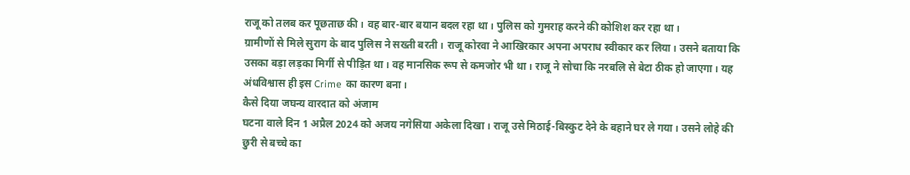राजू को तलब कर पूछताछ की। वह बार-बार बयान बदल रहा था। पुलिस को गुमराह करने की कोशिश कर रहा था।
ग्रामीणों से मिले सुराग के बाद पुलिस ने सख्ती बरती। राजू कोरवा ने आखिरकार अपना अपराध स्वीकार कर लिया। उसने बताया कि उसका बड़ा लड़का मिर्गी से पीड़ित था। वह मानसिक रूप से कमजोर भी था। राजू ने सोचा कि नरबलि से बेटा ठीक हो जाएगा। यह अंधविश्वास ही इस Crime का कारण बना।
कैसे दिया जघन्य वारदात को अंजाम
घटना वाले दिन 1 अप्रैल 2024 को अजय नगेसिया अकेला दिखा। राजू उसे मिठाई-बिस्कुट देने के बहाने घर ले गया। उसने लोहे की छुरी से बच्चे का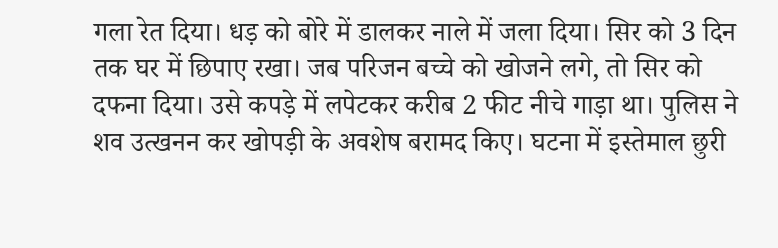गला रेत दिया। धड़ को बोरे में डालकर नाले में जला दिया। सिर को 3 दिन तक घर में छिपाए रखा। जब परिजन बच्चे को खोजने लगे, तो सिर को दफना दिया। उसे कपड़े में लपेटकर करीब 2 फीट नीचे गाड़ा था। पुलिस ने शव उत्खनन कर खोपड़ी के अवशेष बरामद किए। घटना में इस्तेमाल छुरी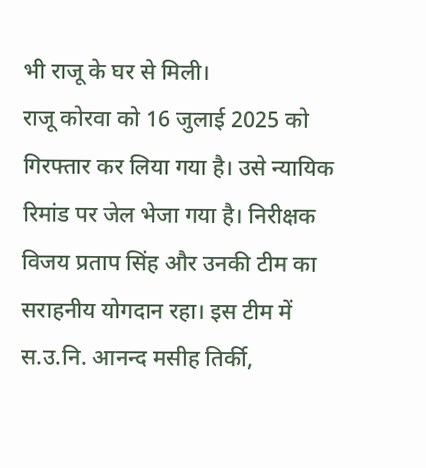भी राजू के घर से मिली।
राजू कोरवा को 16 जुलाई 2025 को गिरफ्तार कर लिया गया है। उसे न्यायिक रिमांड पर जेल भेजा गया है। निरीक्षक विजय प्रताप सिंह और उनकी टीम का सराहनीय योगदान रहा। इस टीम में स.उ.नि. आनन्द मसीह तिर्की,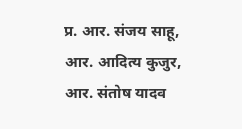प्र. आर. संजय साहू, आर. आदित्य कुजुर, आर. संतोष यादव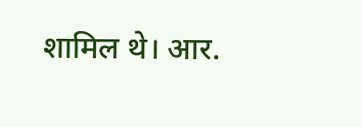शामिल थे। आर.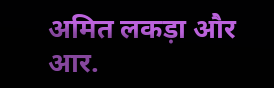अमित लकड़ा और आर.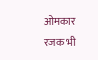ओमकार रजक भी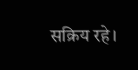सक्रिय रहे।